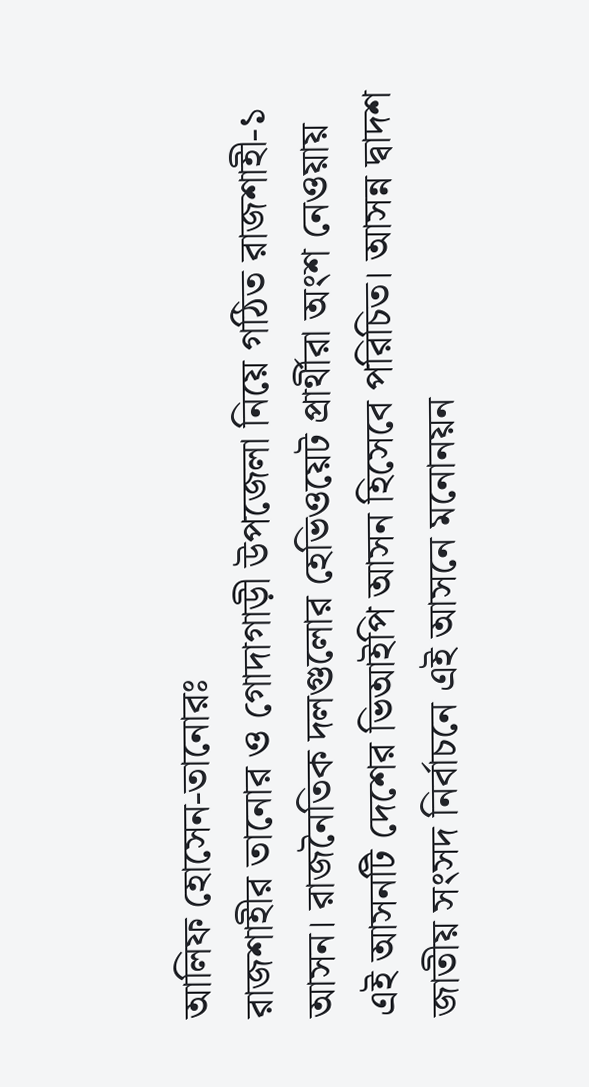আলিফ হোসেন-তানোরঃ
রাজশাহীর তানোর ও গোদাগাড়ী উপজেলা নিয়ে গঠিত রাজশাহী-১ আসন। রাজনৈতিক দলগুলোর হেভিওয়েট প্রার্থীরা অংশ নেওয়ায় এই আসনটি দেশের ভিআইপি আসন হিসেবে পরিচিত। আসন্ন দ্বাদশ জাতীয় সংসদ নির্বাচনে এই আসনে মনোনয়ন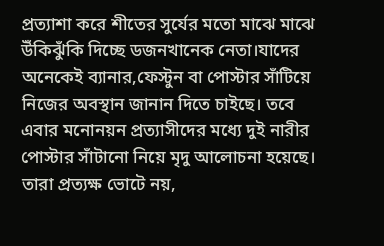প্রত্যাশা করে শীতের সুর্যের মতো মাঝে মাঝে উঁকিঝুঁকি দিচ্ছে ডজনখানেক নেতা।যাদের অনেকেই ব্যানার,ফেস্টুন বা পোস্টার সাঁটিয়ে নিজের অবস্থান জানান দিতে চাইছে। তবে এবার মনোনয়ন প্রত্যাসীদের মধ্যে দুই নারীর পোস্টার সাঁটানো নিয়ে মৃদু আলোচনা হয়েছে। তারা প্রত্যক্ষ ভোটে নয়,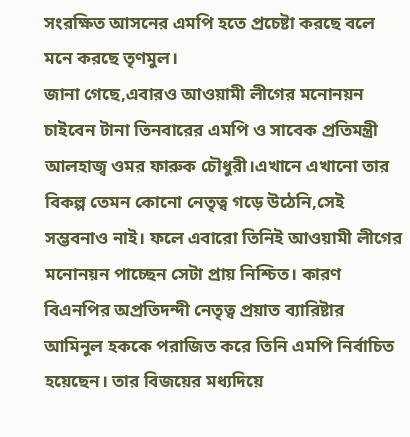সংরক্ষিত আসনের এমপি হতে প্রচেষ্টা করছে বলে মনে করছে তৃণমুল।
জানা গেছে,এবারও আওয়ামী লীগের মনোনয়ন চাইবেন টানা তিনবারের এমপি ও সাবেক প্রতিমন্ত্রী আলহাজ্ব ওমর ফারুক চৌধুরী।এখানে এখানো তার বিকল্প তেমন কোনো নেতৃত্ব গড়ে উঠেনি,সেই সম্ভবনাও নাই। ফলে এবারো তিনিই আওয়ামী লীগের মনোনয়ন পাচ্ছেন সেটা প্রায় নিশ্চিত। কারণ বিএনপির অপ্রতিদন্দী নেতৃত্ব প্রয়াত ব্যারিষ্টার আমিনুল হককে পরাজিত করে তিনি এমপি নির্বাচিত হয়েছেন। তার বিজয়ের মধ্যদিয়ে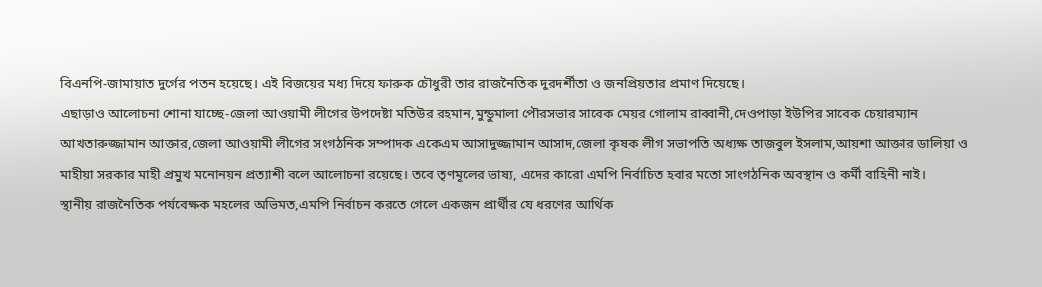বিএনপি-জামায়াত দুর্গের পতন হয়েছে। এই বিজয়ের মধ্য দিয়ে ফারুক চৌধুরী তার রাজনৈতিক দুরদর্শীতা ও জনপ্রিয়তার প্রমাণ দিয়েছে।
এছাড়াও আলোচনা শোনা যাচ্ছে-জেলা আওয়ামী লীগের উপদেষ্টা মতিউর রহমান,মুন্ডুমালা পৌরসভার সাবেক মেয়র গোলাম রাব্বানী,দেওপাড়া ইউপির সাবেক চেয়ারম্যান আখতারুজ্জামান আক্তার,জেলা আওয়ামী লীগের সংগঠনিক সম্পাদক একেএম আসাদুজ্জামান আসাদ,জেলা কৃষক লীগ সভাপতি অধ্যক্ষ তাজবুল ইসলাম,আয়শা আক্তার ডালিয়া ও মাহীয়া সরকার মাহী প্রমুখ মনোনয়ন প্রত্যাশী বলে আলোচনা রয়েছে। তবে তৃণমূলের ভাষ্য, এদের কারো এমপি নির্বাচিত হবার মতো সাংগঠনিক অবস্থান ও কর্মী বাহিনী নাই।
স্থানীয় রাজনৈতিক পর্যবেক্ষক মহলের অভিমত,এমপি নির্বাচন করতে গেলে একজন প্রার্থীর যে ধরণের আর্থিক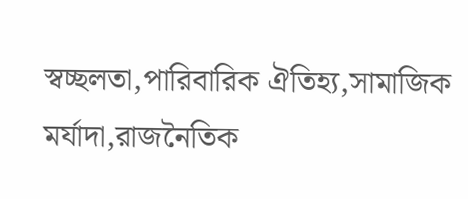স্বচ্ছলতা,পারিবারিক ঐতিহ্য,সামাজিক মর্যাদা,রাজনৈতিক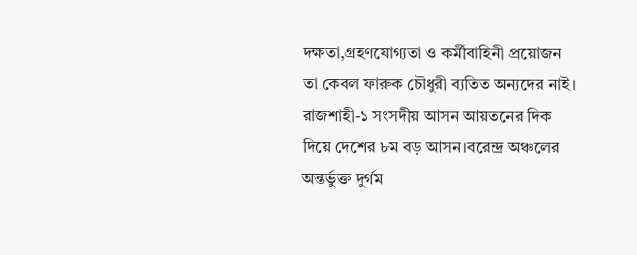দক্ষতা,গ্রহণযোগ্যতা ও কর্মীবাহিনী প্রয়োজন তা কেবল ফারুক চৌধুরী ব্যতিত অন্যদের নাই।
রাজশাহী-১ সংসদীয় আসন আয়তনের দিক দিয়ে দেশের ৮ম বড় আসন।বরেন্দ্র অঞ্চলের অন্তর্ভুক্ত দুর্গম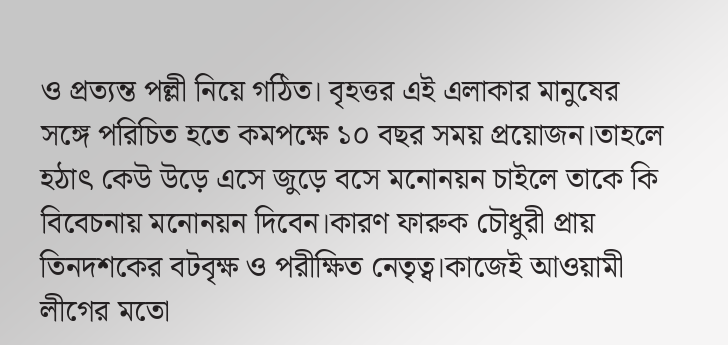ও প্রত্যন্ত পল্লী নিয়ে গঠিত। বৃহত্তর এই এলাকার মানুষের সঙ্গে পরিচিত হতে কমপক্ষে ১০ বছর সময় প্রয়োজন।তাহলে হঠাৎ কেউ উড়ে এসে জুড়ে বসে মনোনয়ন চাইলে তাকে কি বিবেচনায় মনোনয়ন দিবেন।কারণ ফারুক চৌধুরী প্রায় তিনদশকের বটবৃক্ষ ও পরীক্ষিত নেতৃত্ব।কাজেই আওয়ামী লীগের মতো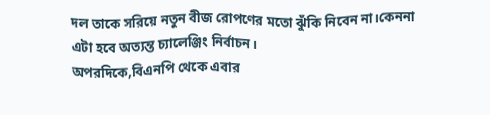দল তাকে সরিয়ে নতুন বীজ রোপণের মতো ঝুঁকি নিবেন না।কেননা এটা হবে অত্যন্ত চ্যালেঞ্জিং নির্বাচন।
অপরদিকে,বিএনপি থেকে এবার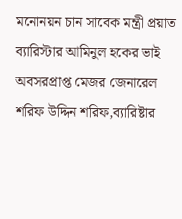মনোনয়ন চান সাবেক মন্ত্রী প্রয়াত ব্যারিস্টার আমিনুল হকের ভাই অবসরপ্রাপ্ত মেজর জেনারেল শরিফ উদ্দিন শরিফ,ব্যারিষ্টার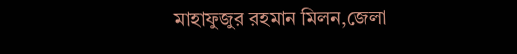মাহাফুজুর রহমান মিলন,জেলা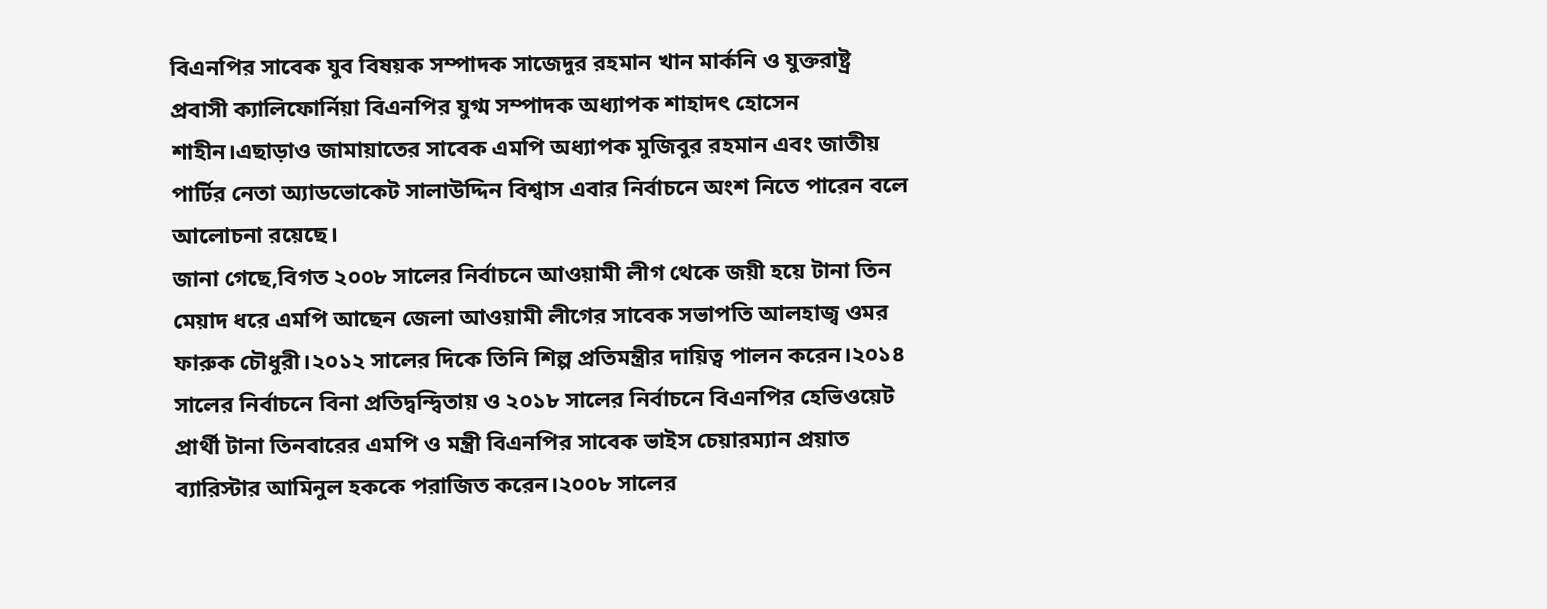বিএনপির সাবেক যুব বিষয়ক সম্পাদক সাজেদুর রহমান খান মার্কনি ও যুক্তরাষ্ট্র প্রবাসী ক্যালিফোর্নিয়া বিএনপির যুগ্ম সম্পাদক অধ্যাপক শাহাদৎ হোসেন শাহীন।এছাড়াও জামায়াতের সাবেক এমপি অধ্যাপক মুজিবুর রহমান এবং জাতীয় পার্টির নেতা অ্যাডভোকেট সালাউদ্দিন বিশ্বাস এবার নির্বাচনে অংশ নিতে পারেন বলে আলোচনা রয়েছে।
জানা গেছে,বিগত ২০০৮ সালের নির্বাচনে আওয়ামী লীগ থেকে জয়ী হয়ে টানা তিন মেয়াদ ধরে এমপি আছেন জেলা আওয়ামী লীগের সাবেক সভাপতি আলহাজ্ব ওমর ফারুক চৌধুরী।২০১২ সালের দিকে তিনি শিল্প প্রতিমন্ত্রীর দায়িত্ব পালন করেন।২০১৪ সালের নির্বাচনে বিনা প্রতিদ্বন্দ্বিতায় ও ২০১৮ সালের নির্বাচনে বিএনপির হেভিওয়েট প্রার্থী টানা তিনবারের এমপি ও মন্ত্রী বিএনপির সাবেক ভাইস চেয়ারম্যান প্রয়াত ব্যারিস্টার আমিনুল হককে পরাজিত করেন।২০০৮ সালের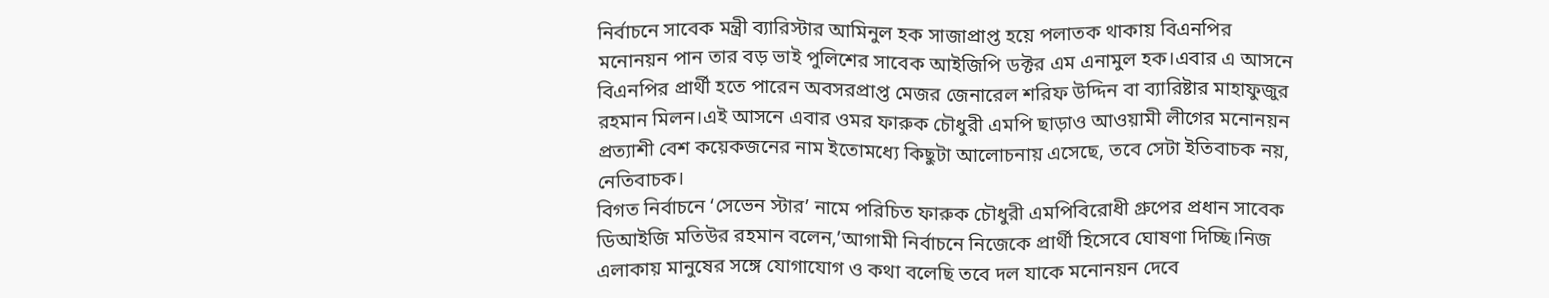নির্বাচনে সাবেক মন্ত্রী ব্যারিস্টার আমিনুল হক সাজাপ্রাপ্ত হয়ে পলাতক থাকায় বিএনপির মনোনয়ন পান তার বড় ভাই পুলিশের সাবেক আইজিপি ডক্টর এম এনামুল হক।এবার এ আসনে বিএনপির প্রার্থী হতে পারেন অবসরপ্রাপ্ত মেজর জেনারেল শরিফ উদ্দিন বা ব্যারিষ্টার মাহাফুজুর রহমান মিলন।এই আসনে এবার ওমর ফারুক চৌধুরী এমপি ছাড়াও আওয়ামী লীগের মনোনয়ন প্রত্যাশী বেশ কয়েকজনের নাম ইতোমধ্যে কিছুটা আলোচনায় এসেছে, তবে সেটা ইতিবাচক নয়, নেতিবাচক।
বিগত নির্বাচনে ‘সেভেন স্টার’ নামে পরিচিত ফারুক চৌধুরী এমপিবিরোধী গ্রুপের প্রধান সাবেক ডিআইজি মতিউর রহমান বলেন,’আগামী নির্বাচনে নিজেকে প্রার্থী হিসেবে ঘোষণা দিচ্ছি।নিজ এলাকায় মানুষের সঙ্গে যোগাযোগ ও কথা বলেছি তবে দল যাকে মনোনয়ন দেবে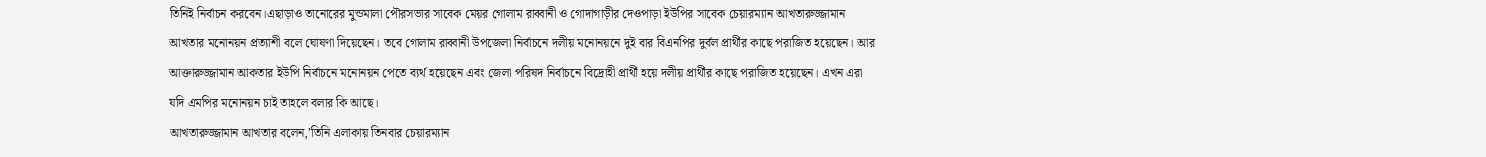তিনিই নির্বাচন করবেন।এছাড়াও তানোরের মুন্ডমালা পৌরসভার সাবেক মেয়র গোলাম রাব্বানী ও গোদাগাড়ীর দেওপাড়া ইউপির সাবেক চেয়ারম্যান আখতারুজ্জামান আখতার মনোনয়ন প্রত্যাশী বলে ঘোষণা দিয়েছেন। তবে গোলাম রাব্বানী উপজেলা নির্বাচনে দলীয় মনোনয়নে দুই বার বিএনপির দুর্বল প্রার্থীর কাছে পরাজিত হয়েছেন। আর আক্তারুজ্জামান আকতার ইউপি নির্বাচনে মনোনয়ন পেতে ব্যর্থ হয়েছেন এবং জেলা পরিষদ নির্বাচনে বিদ্রোহী প্রার্থী হয়ে দলীয় প্রার্থীর কাছে পরাজিত হয়েছেন। এখন এরা যদি এমপির মনোনয়ন চাই তাহলে বলার কি আছে।
আখতারুজ্জামান আখতার বলেন,’তিনি এলাকায় তিনবার চেয়ারম্যান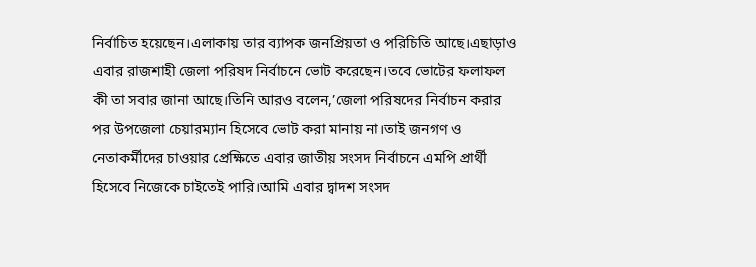নির্বাচিত হয়েছেন।এলাকায় তার ব্যাপক জনপ্রিয়তা ও পরিচিতি আছে।এছাড়াও এবার রাজশাহী জেলা পরিষদ নির্বাচনে ভোট করেছেন।তবে ভোটের ফলাফল কী তা সবার জানা আছে।তিনি আরও বলেন,’জেলা পরিষদের নির্বাচন করার পর উপজেলা চেয়ারম্যান হিসেবে ভোট করা মানায় না।তাই জনগণ ও নেতাকর্মীদের চাওয়ার প্রেক্ষিতে এবার জাতীয় সংসদ নির্বাচনে এমপি প্রার্থী হিসেবে নিজেকে চাইতেই পারি।আমি এবার দ্বাদশ সংসদ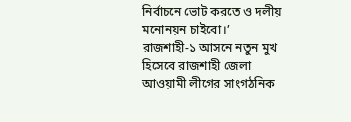নির্বাচনে ভোট করতে ও দলীয় মনোনয়ন চাইবো।’
রাজশাহী-১ আসনে নতুন মুখ হিসেবে রাজশাহী জেলা আওয়ামী লীগের সাংগঠনিক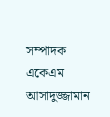সম্পাদক একেএম আসাদুজ্জামান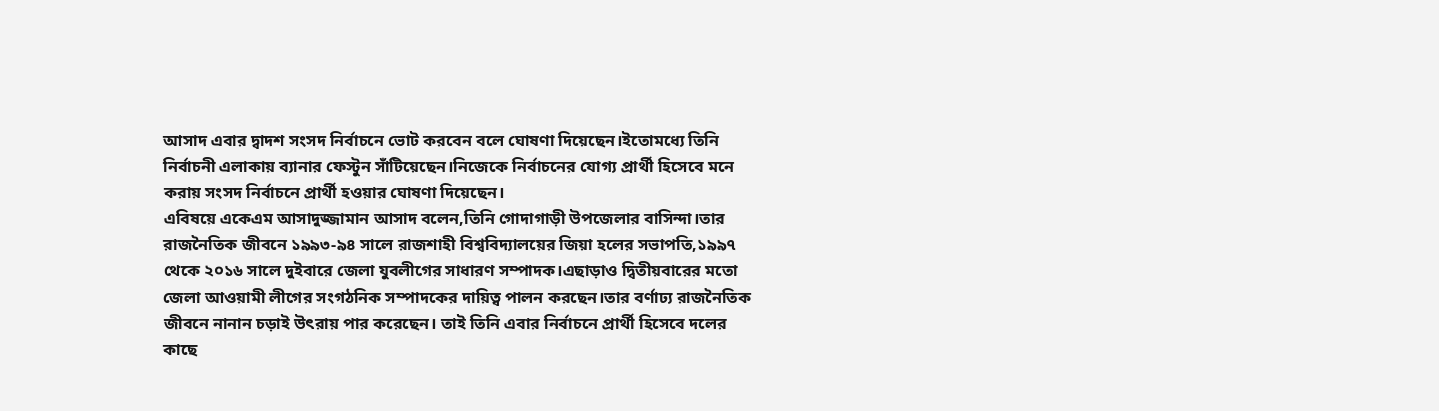আসাদ এবার দ্বাদশ সংসদ নির্বাচনে ভোট করবেন বলে ঘোষণা দিয়েছেন।ইতোমধ্যে তিনি নির্বাচনী এলাকায় ব্যানার ফেস্টুন সাঁটিয়েছেন।নিজেকে নির্বাচনের যোগ্য প্রার্থী হিসেবে মনে করায় সংসদ নির্বাচনে প্রার্থী হওয়ার ঘোষণা দিয়েছেন।
এবিষয়ে একেএম আসাদুজ্জামান আসাদ বলেন,তিনি গোদাগাড়ী উপজেলার বাসিন্দা।তার রাজনৈতিক জীবনে ১৯৯৩-৯৪ সালে রাজশাহী বিশ্ববিদ্যালয়ের জিয়া হলের সভাপতি,১৯৯৭ থেকে ২০১৬ সালে দুইবারে জেলা যুবলীগের সাধারণ সম্পাদক।এছাড়াও দ্বিতীয়বারের মতো জেলা আওয়ামী লীগের সংগঠনিক সম্পাদকের দায়িত্ব পালন করছেন।তার বর্ণাঢ্য রাজনৈতিক জীবনে নানান চড়াই উৎরায় পার করেছেন। তাই তিনি এবার নির্বাচনে প্রার্থী হিসেবে দলের কাছে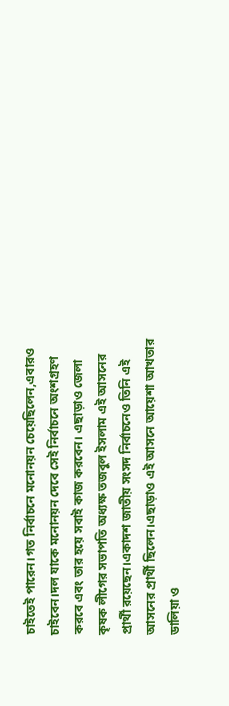চাইতেই পারেন।গত নির্বাচনে মনোনয়ন চেয়েছিলেন,এবারও চাইবেন।দল যাকে মনোনয়ন দেবে সেই নির্বাচনে অংশগ্রহণ করবে এবং তার হয়ে সবাই কাজ করবেন। এছাড়াও জেলা কৃষক লীগের সভাপতি অধ্যক্ষ তজবুল ইসলাম এই আসনের প্রার্থী রয়েছেন।একাদশ জাতীয় সংসদ নির্বাচনেও তিনি এই আসনের প্রার্থী ছিলেন।এছাড়াও এই আসনে আয়েশা আখতার ডালিয়া ও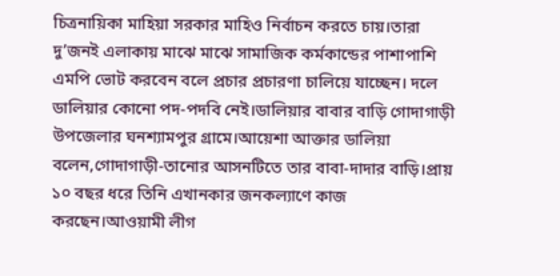চিত্রনায়িকা মাহিয়া সরকার মাহিও নির্বাচন করতে চায়।তারা দু’জনই এলাকায় মাঝে মাঝে সামাজিক কর্মকান্ডের পাশাপাশি এমপি ভোট করবেন বলে প্রচার প্রচারণা চালিয়ে যাচ্ছেন। দলে ডালিয়ার কোনো পদ-পদবি নেই।ডালিয়ার বাবার বাড়ি গোদাগাড়ী উপজেলার ঘনশ্যামপুর গ্রামে।আয়েশা আক্তার ডালিয়া বলেন,গোদাগাড়ী-তানোর আসনটিতে তার বাবা-দাদার বাড়ি।প্রায় ১০ বছর ধরে তিনি এখানকার জনকল্যাণে কাজ করছেন।আওয়ামী লীগ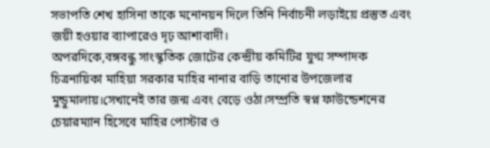সভাপতি শেখ হাসিনা তাকে মনোনয়ন দিলে তিনি নির্বাচনী লড়াইয়ে প্রস্তুত এবং জয়ী হওয়ার ব্যাপারেও দৃঢ় আশাবাদী।
অপরদিকে,বঙ্গবন্ধু সাংস্কৃতিক জোটের কেন্দ্রীয় কমিটির যুগ্ম সম্পাদক চিত্রনায়িকা মাহিয়া সরকার মাহির নানার বাড়ি তানোর উপজেলার মুন্ডুমালায়।সেখানেই তার জন্ম এবং বেড়ে ওঠা।সম্প্রতি স্বপ্ন ফাউন্ডেশনের চেয়ারম্যান হিসেবে মাহির পোস্টার ও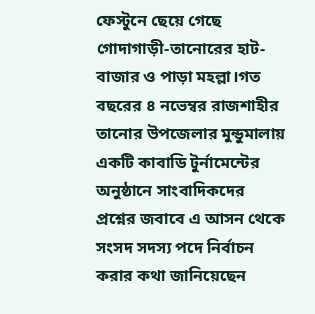ফেস্টুনে ছেয়ে গেছে গোদাগাড়ী-তানোরের হাট-বাজার ও পাড়া মহল্লা।গত বছরের ৪ নভেম্বর রাজশাহীর তানোর উপজেলার মুন্ডুমালায় একটি কাবাডি টুর্নামেন্টের অনুষ্ঠানে সাংবাদিকদের প্রশ্নের জবাবে এ আসন থেকে সংসদ সদস্য পদে নির্বাচন করার কথা জানিয়েছেন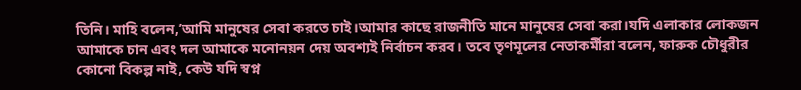তিনি। মাহি বলেন,’আমি মানুষের সেবা করতে চাই।আমার কাছে রাজনীতি মানে মানুষের সেবা করা।যদি এলাকার লোকজন আমাকে চান এবং দল আমাকে মনোনয়ন দেয় অবশ্যই নির্বাচন করব। তবে তৃণমূলের নেতাকর্মীরা বলেন, ফারুক চৌধুরীর কোনো বিকল্প নাই, কেউ যদি স্বপ্ন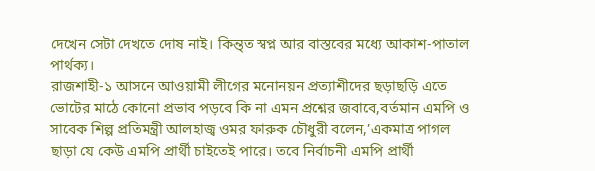দেখেন সেটা দেখতে দোষ নাই। কিন্ত্ত স্বপ্ন আর বাস্তবের মধ্যে আকাশ-পাতাল পার্থক্য।
রাজশাহী-১ আসনে আওয়ামী লীগের মনোনয়ন প্রত্যাশীদের ছড়াছড়ি এতে ভোটের মাঠে কোনো প্রভাব পড়বে কি না এমন প্রশ্নের জবাবে,বর্তমান এমপি ও সাবেক শিল্প প্রতিমন্ত্রী আলহাজ্ব ওমর ফারুক চৌধুরী বলেন,’একমাত্র পাগল ছাড়া যে কেউ এমপি প্রার্থী চাইতেই পারে। তবে নির্বাচনী এমপি প্রার্থী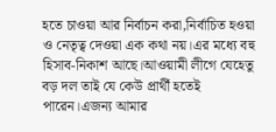হতে চাওয়া আর নির্বাচন করা,নির্বাচিত হওয়া ও নেতৃত্ব দেওয়া এক কথা নয়।এর মধ্যে বহু হিসাব-নিকাশ আছে।আওয়ামী লীগে যেহেতু বড় দল তাই যে কেউ প্রার্থী হতেই পারেন।এজন্য আমার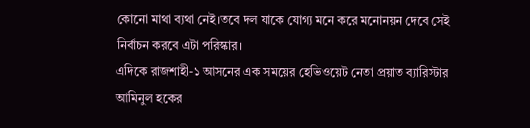কোনো মাথা ব্যথা নেই।তবে দল যাকে যোগ্য মনে করে মনোনয়ন দেবে সেই নির্বাচন করবে এটা পরিস্কার।
এদিকে রাজশাহী-১ আসনের এক সময়ের হেভিওয়েট নেতা প্রয়াত ব্যারিস্টার আমিনুল হকের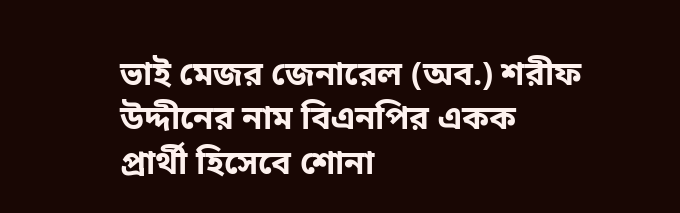ভাই মেজর জেনারেল (অব.) শরীফ উদ্দীনের নাম বিএনপির একক প্রার্থী হিসেবে শোনা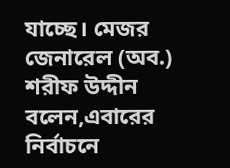যাচ্ছে। মেজর জেনারেল (অব.) শরীফ উদ্দীন বলেন,এবারের নির্বাচনে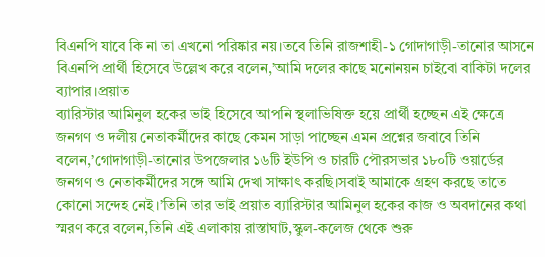বিএনপি যাবে কি না তা এখনো পরিষ্কার নয়।তবে তিনি রাজশাহী-১ গোদাগাড়ী-তানোর আসনে বিএনপি প্রার্থী হিসেবে উল্লেখ করে বলেন,’আমি দলের কাছে মনোনয়ন চাইবো বাকিটা দলের ব্যাপার।প্রয়াত
ব্যারিস্টার আমিনুল হকের ভাই হিসেবে আপনি স্থলাভিষিক্ত হয়ে প্রার্থী হচ্ছেন এই ক্ষেত্রে জনগণ ও দলীয় নেতাকর্মীদের কাছে কেমন সাড়া পাচ্ছেন এমন প্রশ্নের জবাবে তিনি বলেন,’গোদাগাড়ী-তানোর উপজেলার ১৬টি ইউপি ও চারটি পৌরসভার ১৮০টি ওয়ার্ডের জনগণ ও নেতাকর্মীদের সঙ্গে আমি দেখা সাক্ষাৎ করছি।সবাই আমাকে গ্রহণ করছে তাতে কোনো সন্দেহ নেই।’তিনি তার ভাই প্রয়াত ব্যারিস্টার আমিনুল হকের কাজ ও অবদানের কথা স্মরণ করে বলেন,তিনি এই এলাকায় রাস্তাঘাট,স্কুল-কলেজ থেকে শুরু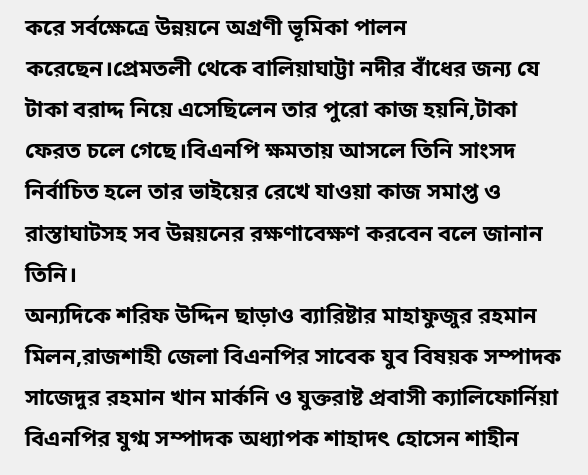করে সর্বক্ষেত্রে উন্নয়নে অগ্রণী ভূমিকা পালন করেছেন।প্রেমতলী থেকে বালিয়াঘাট্টা নদীর বাঁধের জন্য যে টাকা বরাদ্দ নিয়ে এসেছিলেন তার পুরো কাজ হয়নি,টাকা ফেরত চলে গেছে।বিএনপি ক্ষমতায় আসলে তিনি সাংসদ নির্বাচিত হলে তার ভাইয়ের রেখে যাওয়া কাজ সমাপ্ত ও রাস্তাঘাটসহ সব উন্নয়নের রক্ষণাবেক্ষণ করবেন বলে জানান তিনি।
অন্যদিকে শরিফ উদ্দিন ছাড়াও ব্যারিষ্টার মাহাফুজুর রহমান মিলন,রাজশাহী জেলা বিএনপির সাবেক যুব বিষয়ক সম্পাদক সাজেদুর রহমান খান মার্কনি ও যুক্তরাষ্ট প্রবাসী ক্যালিফোর্নিয়া বিএনপির যুগ্ম সম্পাদক অধ্যাপক শাহাদৎ হোসেন শাহীন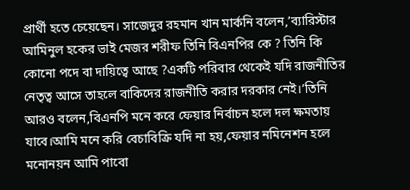প্রার্থী হতে চেয়েছেন। সাজেদুর রহমান খান মার্কনি বলেন,’ব্যারিস্টার আমিনুল হকের ভাই মেজর শরীফ তিনি বিএনপির কে ? তিনি কি কোনো পদে বা দায়িত্বে আছে ?একটি পরিবার থেকেই যদি রাজনীতির নেতৃত্ব আসে তাহলে বাকিদের রাজনীতি করার দরকার নেই।’তিনি আরও বলেন,বিএনপি মনে করে ফেয়ার নির্বাচন হলে দল ক্ষমতায় যাবে।আমি মনে করি বেচাবিক্রি যদি না হয়,ফেয়ার নমিনেশন হলে মনোনয়ন আমি পাবো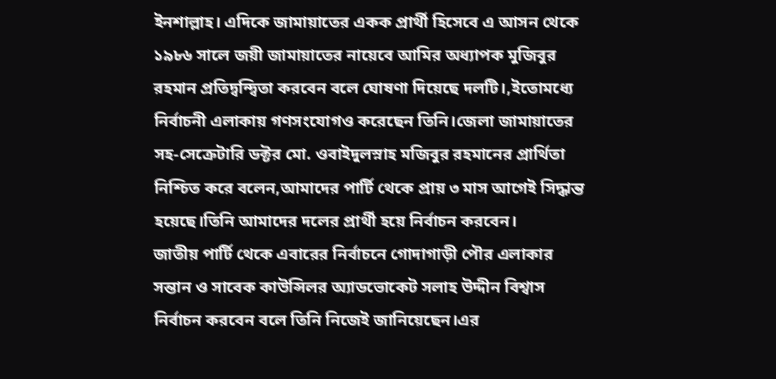ইনশাল্লাহ। এদিকে জামায়াতের একক প্রার্থী হিসেবে এ আসন থেকে ১৯৮৬ সালে জয়ী জামায়াতের নায়েবে আমির অধ্যাপক মুজিবুর রহমান প্রতিদ্বন্দ্বিতা করবেন বলে ঘোষণা দিয়েছে দলটি।,ইতোমধ্যে নির্বাচনী এলাকায় গণসংযোগও করেছেন তিনি।জেলা জামায়াতের সহ-সেক্রেটারি ডক্টর মো. ওবাইদুলস্নাহ মজিবুর রহমানের প্রার্থিতা নিশ্চিত করে বলেন,আমাদের পার্টি থেকে প্রায় ৩ মাস আগেই সিদ্ধান্ত হয়েছে।তিনি আমাদের দলের প্রার্থী হয়ে নির্বাচন করবেন।
জাতীয় পার্টি থেকে এবারের নির্বাচনে গোদাগাড়ী পৌর এলাকার সন্তান ও সাবেক কাউন্সিলর অ্যাডভোকেট সলাহ উদ্দীন বিশ্বাস নির্বাচন করবেন বলে তিনি নিজেই জানিয়েছেন।এর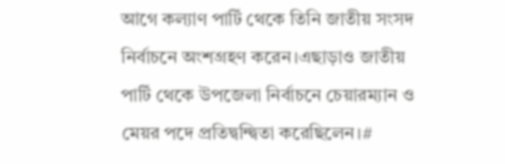আগে কল্যাণ পার্টি থেকে তিনি জাতীয় সংসদ নির্বাচনে অংশগ্রহণ করেন।এছাড়াও জাতীয় পার্টি থেকে উপজেলা নির্বাচনে চেয়ারম্যান ও মেয়র পদে প্রতিদ্বন্দ্বিতা করেছিলেন।#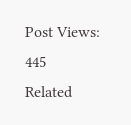Post Views: 445
Related